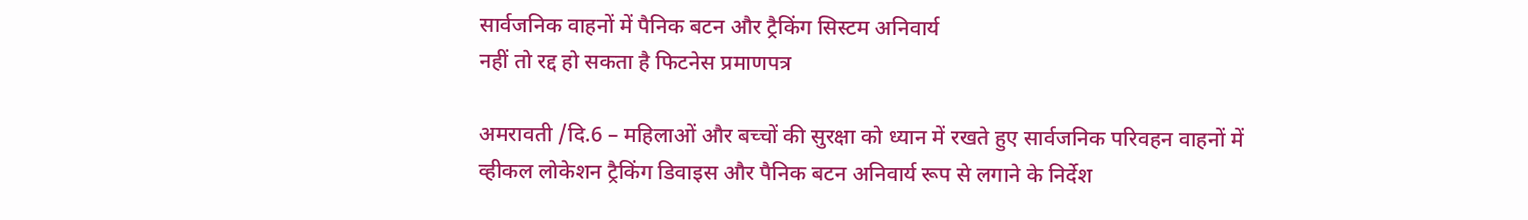सार्वजनिक वाहनों में पैनिक बटन और ट्रैकिंग सिस्टम अनिवार्य
नहीं तो रद्द हो सकता है फिटनेस प्रमाणपत्र

अमरावती /दि.6 – महिलाओं और बच्चों की सुरक्षा को ध्यान में रखते हुए सार्वजनिक परिवहन वाहनों में व्हीकल लोकेशन ट्रैकिंग डिवाइस और पैनिक बटन अनिवार्य रूप से लगाने के निर्देश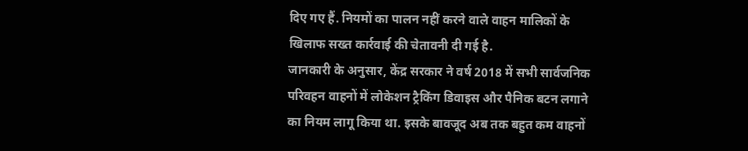दिए गए हैं. नियमों का पालन नहीं करने वाले वाहन मालिकों के खिलाफ सख्त कार्रवाई की चेतावनी दी गई है.
जानकारी के अनुसार, केंद्र सरकार ने वर्ष 2018 में सभी सार्वजनिक परिवहन वाहनों में लोकेशन ट्रैकिंग डिवाइस और पैनिक बटन लगाने का नियम लागू किया था. इसके बावजूद अब तक बहुत कम वाहनों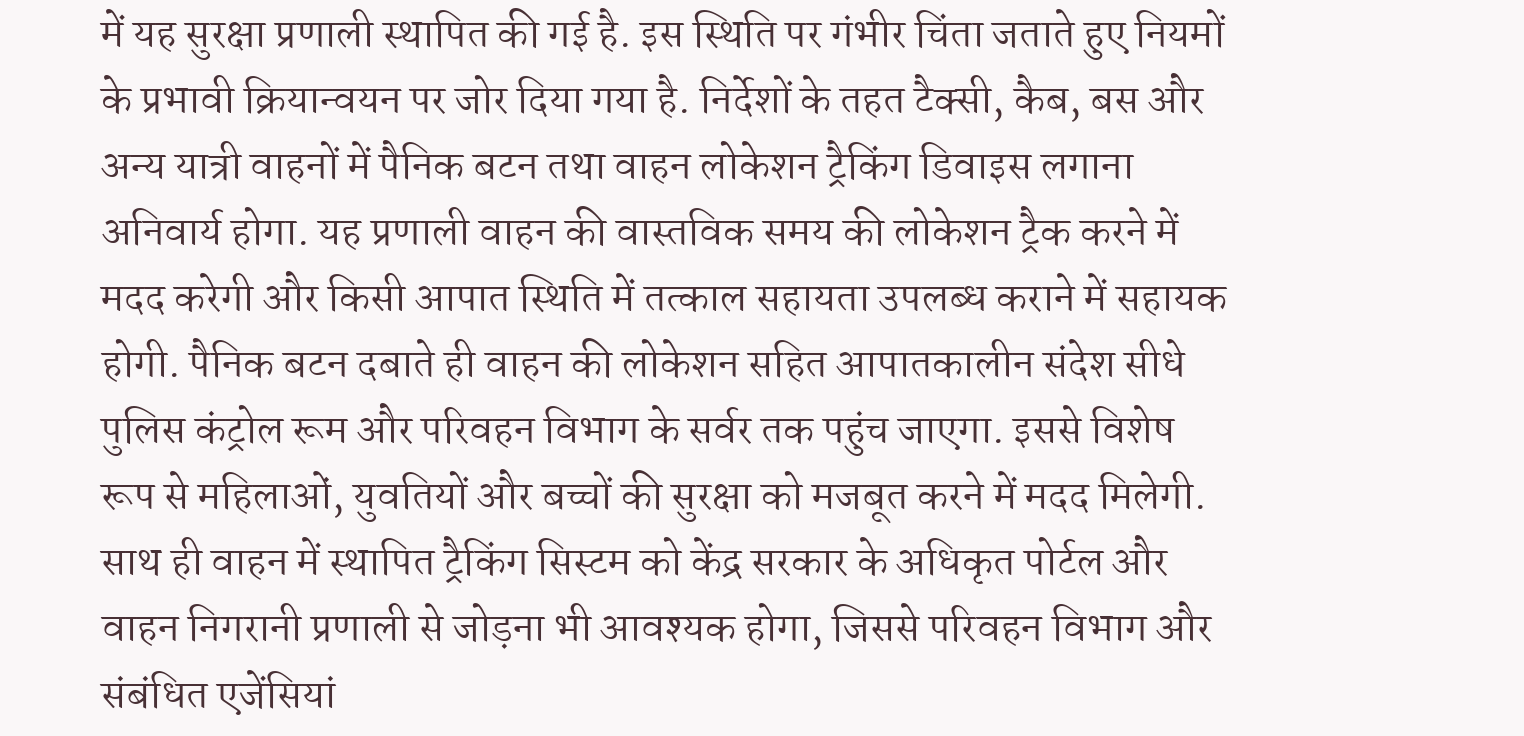में यह सुरक्षा प्रणाली स्थापित की गई है. इस स्थिति पर गंभीर चिंता जताते हुए नियमों के प्रभावी क्रियान्वयन पर जोर दिया गया है. निर्देशों के तहत टैक्सी, कैब, बस और अन्य यात्री वाहनों में पैनिक बटन तथा वाहन लोकेशन ट्रैकिंग डिवाइस लगाना अनिवार्य होगा. यह प्रणाली वाहन की वास्तविक समय की लोकेशन ट्रैक करने में मदद करेगी और किसी आपात स्थिति में तत्काल सहायता उपलब्ध कराने में सहायक होगी. पैनिक बटन दबाते ही वाहन की लोकेशन सहित आपातकालीन संदेश सीधे पुलिस कंट्रोल रूम और परिवहन विभाग के सर्वर तक पहुंच जाएगा. इससे विशेष रूप से महिलाओं, युवतियों और बच्चों की सुरक्षा को मजबूत करने में मदद मिलेगी. साथ ही वाहन में स्थापित ट्रैकिंग सिस्टम को केंद्र सरकार के अधिकृत पोर्टल और वाहन निगरानी प्रणाली से जोड़ना भी आवश्यक होगा, जिससे परिवहन विभाग और संबंधित एजेंसियां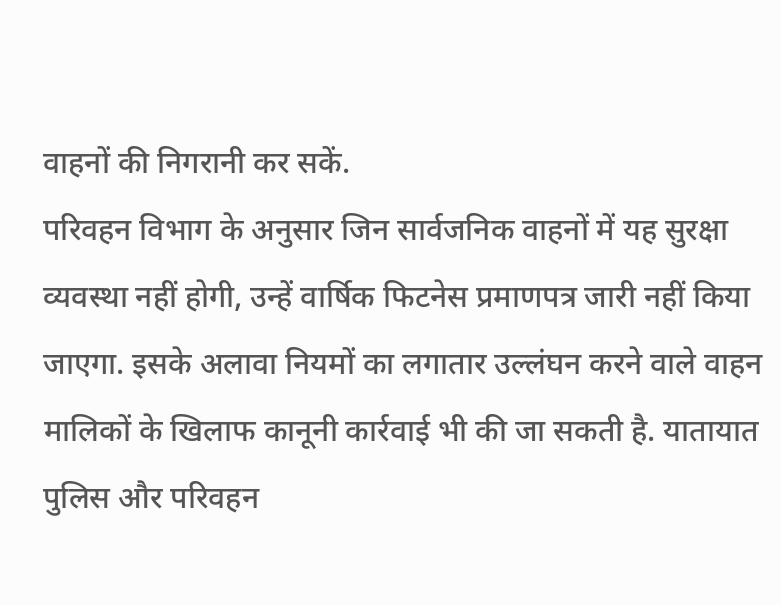वाहनों की निगरानी कर सकें.
परिवहन विभाग के अनुसार जिन सार्वजनिक वाहनों में यह सुरक्षा व्यवस्था नहीं होगी, उन्हें वार्षिक फिटनेस प्रमाणपत्र जारी नहीं किया जाएगा. इसके अलावा नियमों का लगातार उल्लंघन करने वाले वाहन मालिकों के खिलाफ कानूनी कार्रवाई भी की जा सकती है. यातायात पुलिस और परिवहन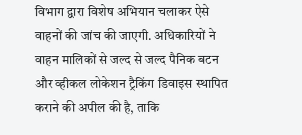विभाग द्वारा विशेष अभियान चलाकर ऐसे वाहनों की जांच की जाएगी. अधिकारियों ने वाहन मालिकों से जल्द से जल्द पैनिक बटन और व्हीकल लोकेशन ट्रैकिंग डिवाइस स्थापित कराने की अपील की है, ताकि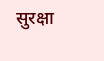सुरक्षा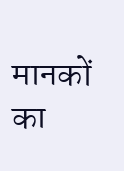मानकों का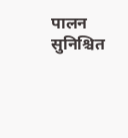पालन सुनिश्चित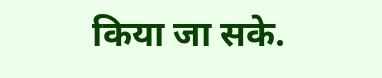किया जा सके.